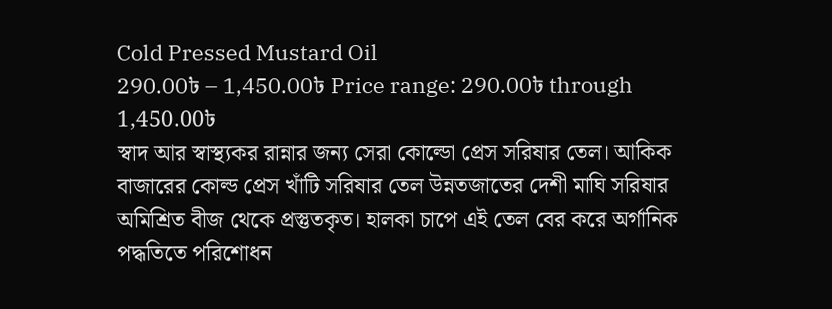Cold Pressed Mustard Oil
290.00৳ – 1,450.00৳ Price range: 290.00৳ through 1,450.00৳
স্বাদ আর স্বাস্থ্যকর রান্নার জন্য সেরা কোল্ডো প্রেস সরিষার তেল। আকিক বাজারের কোল্ড প্রেস খাঁটি সরিষার তেল উন্নতজাতের দেশী মাঘি সরিষার অমিশ্রিত বীজ থেকে প্রস্তুতকৃত। হালকা চাপে এই তেল বের করে অর্গানিক পদ্ধতিতে পরিশোধন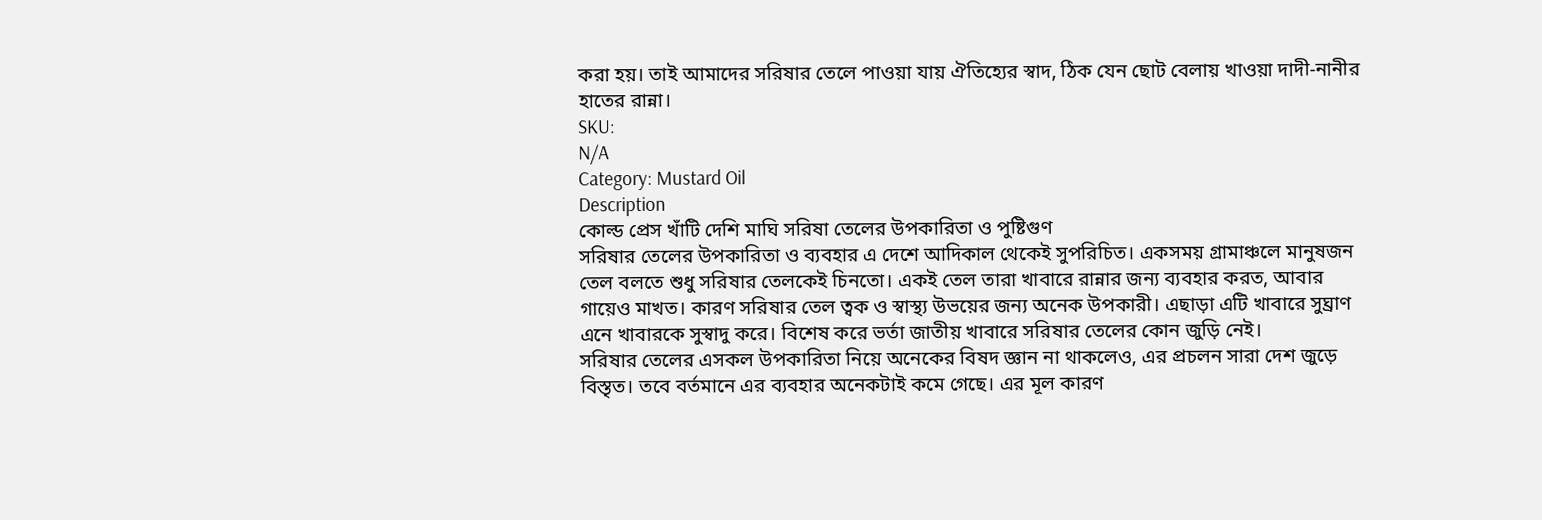করা হয়। তাই আমাদের সরিষার তেলে পাওয়া যায় ঐতিহ্যের স্বাদ, ঠিক যেন ছোট বেলায় খাওয়া দাদী-নানীর হাতের রান্না।
SKU:
N/A
Category: Mustard Oil
Description
কোল্ড প্রেস খাঁটি দেশি মাঘি সরিষা তেলের উপকারিতা ও পুষ্টিগুণ
সরিষার তেলের উপকারিতা ও ব্যবহার এ দেশে আদিকাল থেকেই সুপরিচিত। একসময় গ্রামাঞ্চলে মানুষজন তেল বলতে শুধু সরিষার তেলকেই চিনতো। একই তেল তারা খাবারে রান্নার জন্য ব্যবহার করত, আবার গায়েও মাখত। কারণ সরিষার তেল ত্বক ও স্বাস্থ্য উভয়ের জন্য অনেক উপকারী। এছাড়া এটি খাবারে সুঘ্রাণ এনে খাবারকে সুস্বাদু করে। বিশেষ করে ভর্তা জাতীয় খাবারে সরিষার তেলের কোন জুড়ি নেই।
সরিষার তেলের এসকল উপকারিতা নিয়ে অনেকের বিষদ জ্ঞান না থাকলেও, এর প্রচলন সারা দেশ জুড়ে বিস্তৃত। তবে বর্তমানে এর ব্যবহার অনেকটাই কমে গেছে। এর মূল কারণ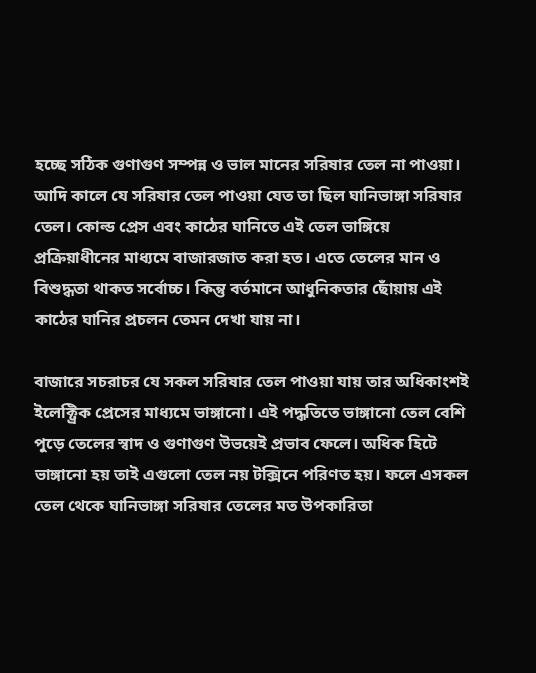হচ্ছে সঠিক গুণাগুণ সম্পন্ন ও ভাল মানের সরিষার তেল না পাওয়া। আদি কালে যে সরিষার তেল পাওয়া যেত তা ছিল ঘানিভাঙ্গা সরিষার তেল। কোল্ড প্রেস এবং কাঠের ঘানিতে এই তেল ভাঙ্গিয়ে প্রক্রিয়াধীনের মাধ্যমে বাজারজাত করা হত। এতে তেলের মান ও বিশুদ্ধতা থাকত সর্বোচ্চ। কিন্তু বর্তমানে আধুনিকতার ছোঁয়ায় এই কাঠের ঘানির প্রচলন তেমন দেখা যায় না।

বাজারে সচরাচর যে সকল সরিষার তেল পাওয়া যায় তার অধিকাংশই ইলেক্ট্রিক প্রেসের মাধ্যমে ভাঙ্গানো। এই পদ্ধতিতে ভাঙ্গানো তেল বেশি পুড়ে তেলের স্বাদ ও গুণাগুণ উভয়েই প্রভাব ফেলে। অধিক হিটে ভাঙ্গানো হয় তাই এগুলো তেল নয় টক্সিনে পরিণত হয়। ফলে এসকল তেল থেকে ঘানিভাঙ্গা সরিষার তেলের মত উপকারিতা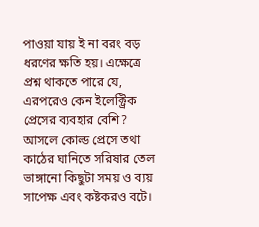পাওয়া যায় ই না বরং বড় ধরণের ক্ষতি হয়। এক্ষেত্রে প্রশ্ন থাকতে পারে যে, এরপরেও কেন ইলেক্ট্রিক প্রেসের ব্যবহার বেশি?
আসলে কোল্ড প্রেসে তথা কাঠের ঘানিতে সরিষার তেল ভাঙ্গানো কিছুটা সময় ও ব্যয় সাপেক্ষ এবং কষ্টকরও বটে।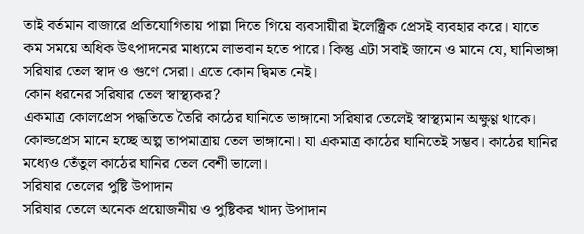তাই বর্তমান বাজারে প্রতিযোগিতায় পাল্লা দিতে গিয়ে ব্যবসায়ীরা ইলেক্ট্রিক প্রেসই ব্যবহার করে। যাতে কম সময়ে অধিক উৎপাদনের মাধ্যমে লাভবান হতে পারে। কিন্তু এটা সবাই জানে ও মানে যে, ঘানিভাঙ্গা সরিষার তেল স্বাদ ও গুণে সেরা। এতে কোন দ্বিমত নেই।
কোন ধরনের সরিষার তেল স্বাস্থ্যকর?
একমাত্র কোলপ্রেস পদ্ধতিতে তৈরি কাঠের ঘানিতে ভাঙ্গানো সরিষার তেলেই স্বাস্থ্যমান অক্ষুণ্ণ থাকে। কোল্ডপ্রেস মানে হচ্ছে অল্প তাপমাত্রায় তেল ভাঙ্গানো। যা একমাত্র কাঠের ঘানিতেই সম্ভব। কাঠের ঘানির মধ্যেও তেঁতুল কাঠের ঘানির তেল বেশী ভালো।
সরিষার তেলের পুষ্টি উপাদান
সরিষার তেলে অনেক প্রয়োজনীয় ও পুষ্টিকর খাদ্য উপাদান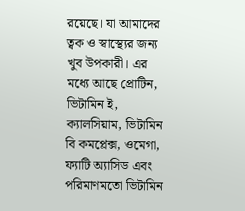রয়েছে। যা আমাদের ত্বক ও স্বাস্থ্যের জন্য খুব উপকারী। এর মধ্যে আছে প্রোটিন, ভিটামিন ই, ক্যালসিয়াম, ভিটামিন বি কমপ্লেক্স, ওমেগা, ফ্যাটি অ্যাসিড এবং পরিমাণমতো ভিটামিন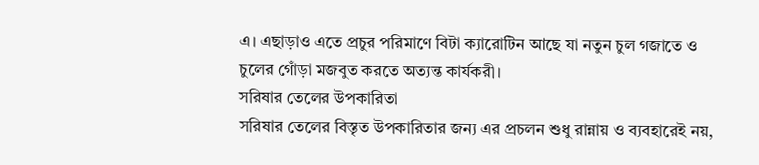এ। এছাড়াও এতে প্রচুর পরিমাণে বিটা ক্যারোটিন আছে যা নতুন চুল গজাতে ও চুলের গোঁড়া মজবুত করতে অত্যন্ত কার্যকরী।
সরিষার তেলের উপকারিতা
সরিষার তেলের বিস্তৃত উপকারিতার জন্য এর প্রচলন শুধু রান্নায় ও ব্যবহারেই নয়,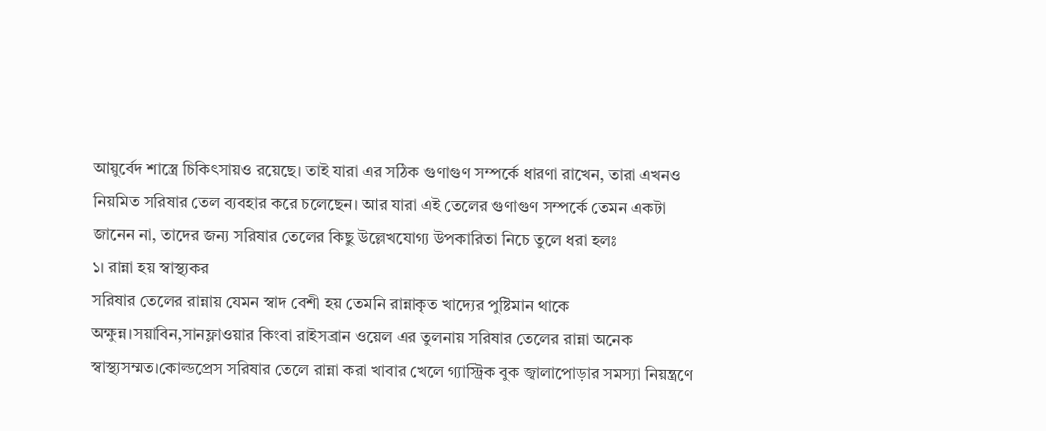আয়ুর্বেদ শাস্ত্রে চিকিৎসায়ও রয়েছে। তাই যারা এর সঠিক গুণাগুণ সম্পর্কে ধারণা রাখেন, তারা এখনও নিয়মিত সরিষার তেল ব্যবহার করে চলেছেন। আর যারা এই তেলের গুণাগুণ সম্পর্কে তেমন একটা জানেন না, তাদের জন্য সরিষার তেলের কিছু উল্লেখযোগ্য উপকারিতা নিচে তুলে ধরা হলঃ
১। রান্না হয় স্বাস্থ্যকর
সরিষার তেলের রান্নায় যেমন স্বাদ বেশী হয় তেমনি রান্নাকৃত খাদ্যের পুষ্টিমান থাকে অক্ষুন্ন।সয়াবিন,সানফ্লাওয়ার কিংবা রাইসব্রান ওয়েল এর তুলনায় সরিষার তেলের রান্না অনেক স্বাস্থ্যসম্মত।কোল্ডপ্রেস সরিষার তেলে রান্না করা খাবার খেলে গ্যাস্ট্রিক বুক জ্বালাপোড়ার সমস্যা নিয়ন্ত্রণে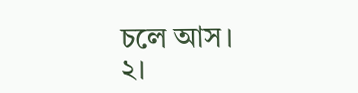চলে আস।
২।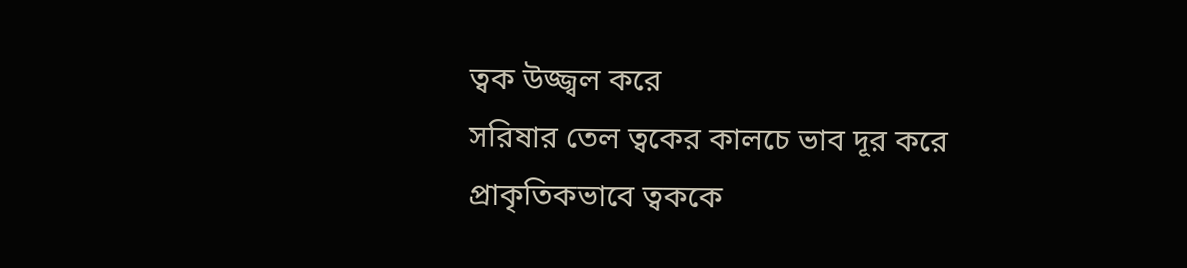ত্বক উজ্জ্বল করে
সরিষার তেল ত্বকের কালচে ভাব দূর করে প্রাকৃতিকভাবে ত্বককে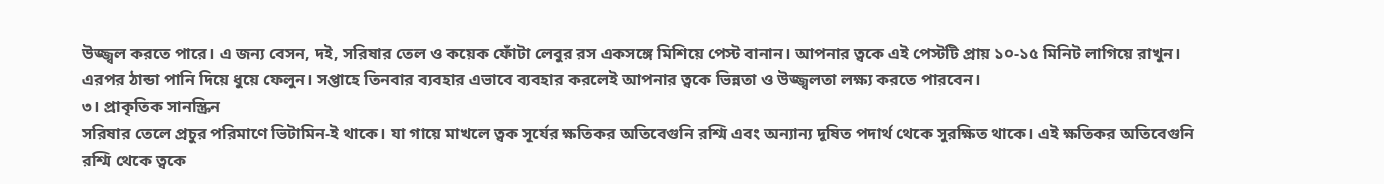উজ্জ্বল করতে পারে। এ জন্য বেসন, দই, সরিষার তেল ও কয়েক ফোঁটা লেবুর রস একসঙ্গে মিশিয়ে পেস্ট বানান। আপনার ত্বকে এই পেস্টটি প্রায় ১০-১৫ মিনিট লাগিয়ে রাখুন। এরপর ঠান্ডা পানি দিয়ে ধুয়ে ফেলুন। সপ্তাহে তিনবার ব্যবহার এভাবে ব্যবহার করলেই আপনার ত্বকে ভিন্নতা ও উজ্জ্বলতা লক্ষ্য করতে পারবেন।
৩। প্রাকৃতিক সানস্ক্রিন
সরিষার তেলে প্রচুর পরিমাণে ভিটামিন-ই থাকে। যা গায়ে মাখলে ত্বক সূর্যের ক্ষতিকর অতিবেগুনি রশ্মি এবং অন্যান্য দূষিত পদার্থ থেকে সুরক্ষিত থাকে। এই ক্ষতিকর অতিবেগুনি রশ্মি থেকে ত্বকে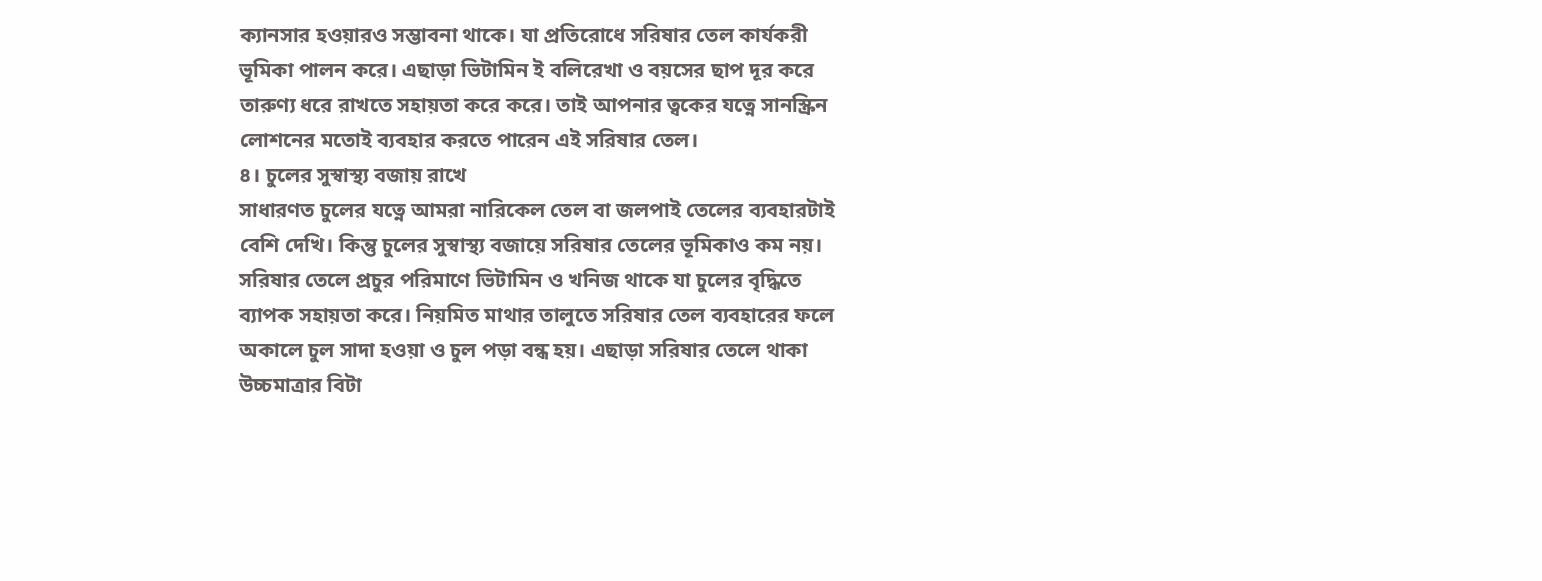ক্যানসার হওয়ারও সম্ভাবনা থাকে। যা প্রতিরোধে সরিষার তেল কার্যকরী ভূমিকা পালন করে। এছাড়া ভিটামিন ই বলিরেখা ও বয়সের ছাপ দূর করে তারুণ্য ধরে রাখতে সহায়তা করে করে। তাই আপনার ত্বকের যত্নে সানস্ক্রিন লোশনের মতোই ব্যবহার করতে পারেন এই সরিষার তেল।
৪। চুলের সুস্বাস্থ্য বজায় রাখে
সাধারণত চুলের যত্নে আমরা নারিকেল তেল বা জলপাই তেলের ব্যবহারটাই বেশি দেখি। কিন্তু চুলের সুস্বাস্থ্য বজায়ে সরিষার তেলের ভূমিকাও কম নয়। সরিষার তেলে প্রচুর পরিমাণে ভিটামিন ও খনিজ থাকে যা চুলের বৃদ্ধিতে ব্যাপক সহায়তা করে। নিয়মিত মাথার তালুতে সরিষার তেল ব্যবহারের ফলে অকালে চুল সাদা হওয়া ও চুল পড়া বন্ধ হয়। এছাড়া সরিষার তেলে থাকা উচ্চমাত্রার বিটা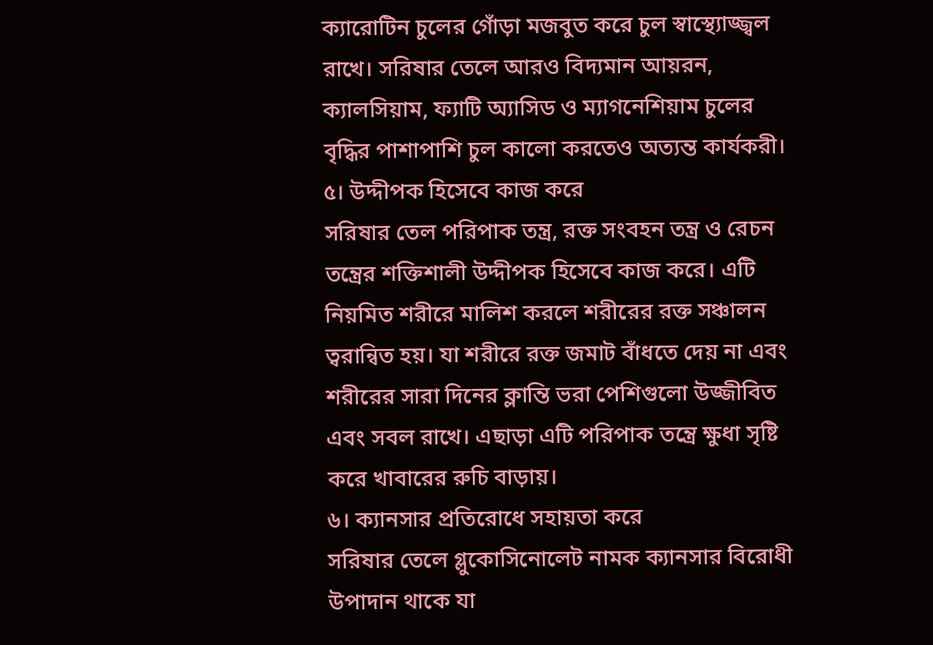ক্যারোটিন চুলের গোঁড়া মজবুত করে চুল স্বাস্থ্যোজ্জ্বল রাখে। সরিষার তেলে আরও বিদ্যমান আয়রন, ক্যালসিয়াম, ফ্যাটি অ্যাসিড ও ম্যাগনেশিয়াম চুলের বৃদ্ধির পাশাপাশি চুল কালো করতেও অত্যন্ত কার্যকরী।
৫। উদ্দীপক হিসেবে কাজ করে
সরিষার তেল পরিপাক তন্ত্র, রক্ত সংবহন তন্ত্র ও রেচন তন্ত্রের শক্তিশালী উদ্দীপক হিসেবে কাজ করে। এটি নিয়মিত শরীরে মালিশ করলে শরীরের রক্ত সঞ্চালন ত্বরান্বিত হয়। যা শরীরে রক্ত জমাট বাঁধতে দেয় না এবং শরীরের সারা দিনের ক্লান্তি ভরা পেশিগুলো উজ্জীবিত এবং সবল রাখে। এছাড়া এটি পরিপাক তন্ত্রে ক্ষুধা সৃষ্টি করে খাবারের রুচি বাড়ায়।
৬। ক্যানসার প্রতিরোধে সহায়তা করে
সরিষার তেলে গ্লুকোসিনোলেট নামক ক্যানসার বিরোধী উপাদান থাকে যা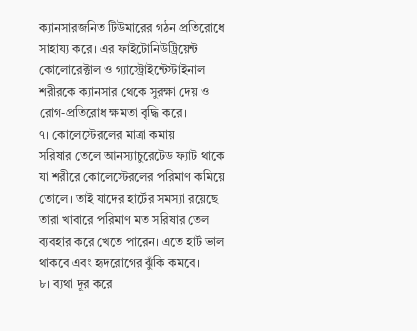ক্যানসারজনিত টিউমারের গঠন প্রতিরোধে সাহায্য করে। এর ফাইটোনিউট্রিয়েন্ট কোলোরেক্টাল ও গ্যাস্ট্রোইন্টেস্টাইনাল শরীরকে ক্যানসার থেকে সুরক্ষা দেয় ও রোগ-প্রতিরোধ ক্ষমতা বৃদ্ধি করে।
৭। কোলেস্টেরলের মাত্রা কমায়
সরিষার তেলে আনস্যাচুরেটেড ফ্যাট থাকে যা শরীরে কোলেস্টেরলের পরিমাণ কমিয়ে তোলে। তাই যাদের হার্টের সমস্যা রয়েছে তারা খাবারে পরিমাণ মত সরিষার তেল ব্যবহার করে খেতে পারেন। এতে হার্ট ভাল থাকবে এবং হৃদরোগের ঝুঁকি কমবে।
৮। ব্যথা দূর করে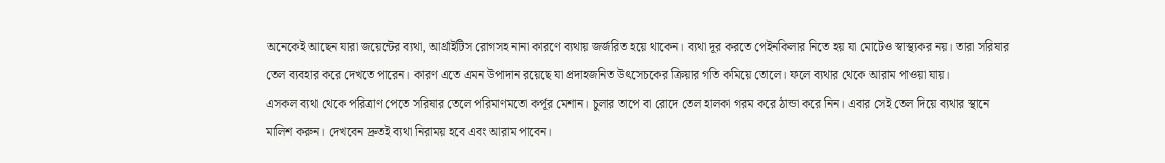অনেকেই আছেন যারা জয়েন্টের ব্যথা, আর্থ্রাইটিস রোগসহ নানা কারণে ব্যথায় জর্জরিত হয়ে থাকেন। ব্যথা দূর করতে পেইনকিলার নিতে হয় যা মোটেও স্বাস্থ্যকর নয়। তারা সরিষার তেল ব্যবহার করে দেখতে পারেন। কারণ এতে এমন উপাদান রয়েছে যা প্রদাহজনিত উৎসেচকের ক্রিয়ার গতি কমিয়ে তোলে। ফলে ব্যথার থেকে আরাম পাওয়া যায়।
এসকল ব্যথা থেকে পরিত্রাণ পেতে সরিষার তেলে পরিমাণমতো কর্পূর মেশান। চুলার তাপে বা রোদে তেল হালকা গরম করে ঠান্ডা করে নিন। এবার সেই তেল দিয়ে ব্যথার স্থানে মালিশ করুন। দেখবেন দ্রুতই ব্যথা নিরাময় হবে এবং আরাম পাবেন।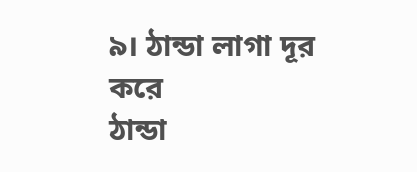৯। ঠান্ডা লাগা দূর করে
ঠান্ডা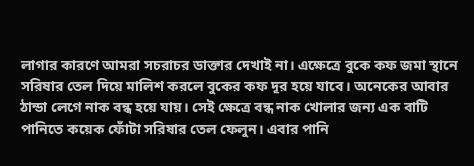লাগার কারণে আমরা সচরাচর ডাক্তার দেখাই না। এক্ষেত্রে বুকে কফ জমা স্থানে সরিষার তেল দিয়ে মালিশ করলে বুকের কফ দূর হয়ে যাবে। অনেকের আবার ঠান্ডা লেগে নাক বন্ধ হয়ে যায়। সেই ক্ষেত্রে বন্ধ নাক খোলার জন্য এক বাটি পানিতে কয়েক ফোঁটা সরিষার তেল ফেলুন। এবার পানি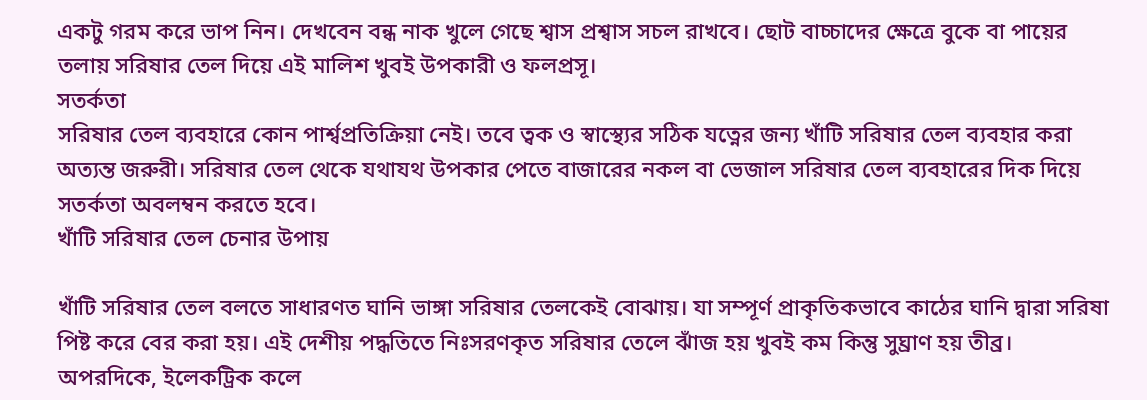একটু গরম করে ভাপ নিন। দেখবেন বন্ধ নাক খুলে গেছে শ্বাস প্রশ্বাস সচল রাখবে। ছোট বাচ্চাদের ক্ষেত্রে বুকে বা পায়ের তলায় সরিষার তেল দিয়ে এই মালিশ খুবই উপকারী ও ফলপ্রসূ।
সতর্কতা
সরিষার তেল ব্যবহারে কোন পার্শ্বপ্রতিক্রিয়া নেই। তবে ত্বক ও স্বাস্থ্যের সঠিক যত্নের জন্য খাঁটি সরিষার তেল ব্যবহার করা অত্যন্ত জরুরী। সরিষার তেল থেকে যথাযথ উপকার পেতে বাজারের নকল বা ভেজাল সরিষার তেল ব্যবহারের দিক দিয়ে সতর্কতা অবলম্বন করতে হবে।
খাঁটি সরিষার তেল চেনার উপায়

খাঁটি সরিষার তেল বলতে সাধারণত ঘানি ভাঙ্গা সরিষার তেলকেই বোঝায়। যা সম্পূর্ণ প্রাকৃতিকভাবে কাঠের ঘানি দ্বারা সরিষা পিষ্ট করে বের করা হয়। এই দেশীয় পদ্ধতিতে নিঃসরণকৃত সরিষার তেলে ঝাঁজ হয় খুবই কম কিন্তু সুঘ্রাণ হয় তীব্র। অপরদিকে, ইলেকট্রিক কলে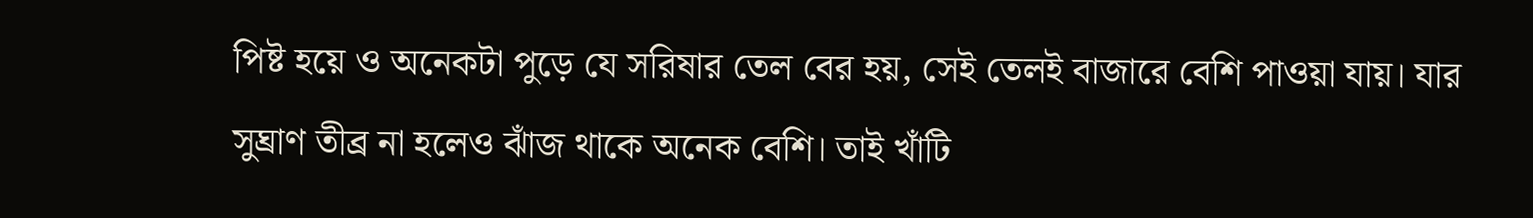পিষ্ট হয়ে ও অনেকটা পুড়ে যে সরিষার তেল বের হয়, সেই তেলই বাজারে বেশি পাওয়া যায়। যার সুঘ্রাণ তীব্র না হলেও ঝাঁজ থাকে অনেক বেশি। তাই খাঁটি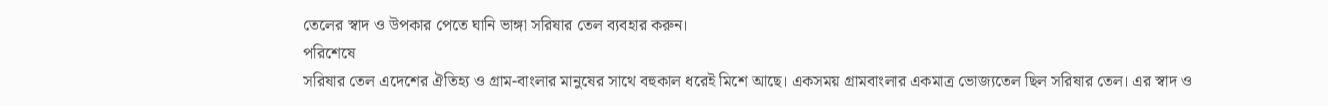তেলের স্বাদ ও উপকার পেতে ঘানি ভাঙ্গা সরিষার তেল ব্যবহার করুন।
পরিশেষে
সরিষার তেল এদেশের ঐতিহ্য ও গ্রাম-বাংলার মানুষের সাথে বহুকাল ধরেই মিশে আছে। একসময় গ্রামবাংলার একমাত্র ভোজ্যতেল ছিল সরিষার তেল। এর স্বাদ ও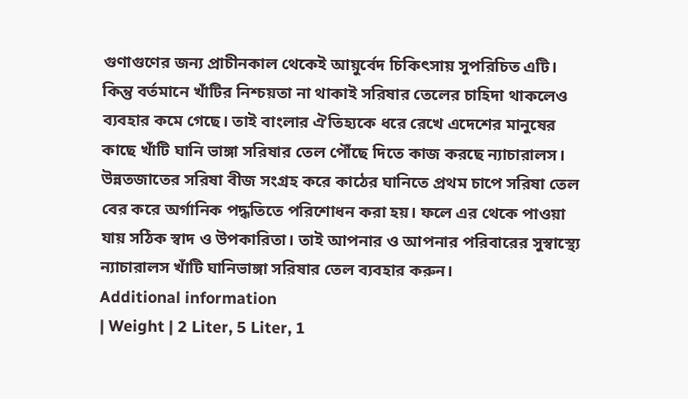গুণাগুণের জন্য প্রাচীনকাল থেকেই আয়ুর্বেদ চিকিৎসায় সুপরিচিত এটি। কিন্তু বর্তমানে খাঁটির নিশ্চয়তা না থাকাই সরিষার তেলের চাহিদা থাকলেও ব্যবহার কমে গেছে। তাই বাংলার ঐতিহ্যকে ধরে রেখে এদেশের মানুষের কাছে খাঁটি ঘানি ভাঙ্গা সরিষার তেল পৌঁছে দিতে কাজ করছে ন্যাচারালস। উন্নতজাতের সরিষা বীজ সংগ্রহ করে কাঠের ঘানিতে প্রথম চাপে সরিষা তেল বের করে অর্গানিক পদ্ধতিতে পরিশোধন করা হয়। ফলে এর থেকে পাওয়া যায় সঠিক স্বাদ ও উপকারিতা। তাই আপনার ও আপনার পরিবারের সুস্বাস্থ্যে ন্যাচারালস খাঁটি ঘানিভাঙ্গা সরিষার তেল ব্যবহার করুন।
Additional information
| Weight | 2 Liter, 5 Liter, 1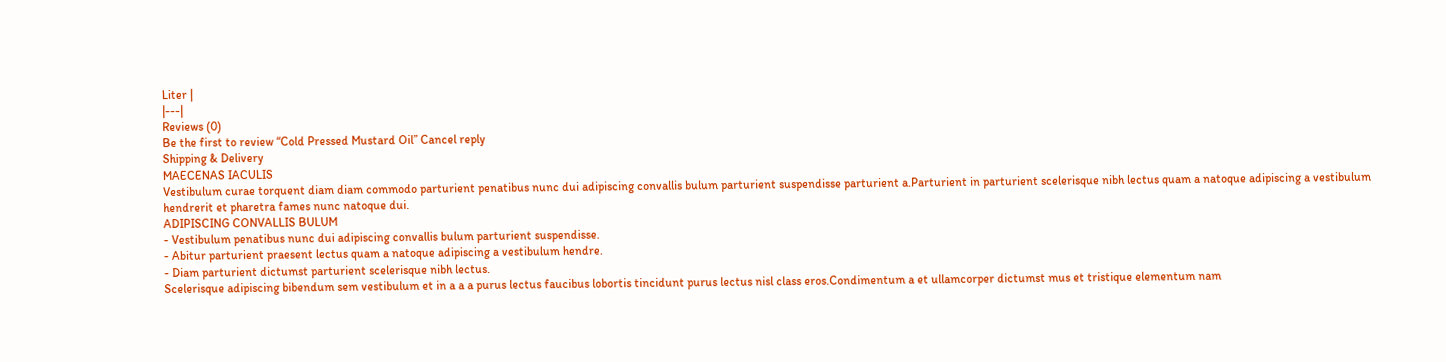Liter |
|---|
Reviews (0)
Be the first to review “Cold Pressed Mustard Oil” Cancel reply
Shipping & Delivery
MAECENAS IACULIS
Vestibulum curae torquent diam diam commodo parturient penatibus nunc dui adipiscing convallis bulum parturient suspendisse parturient a.Parturient in parturient scelerisque nibh lectus quam a natoque adipiscing a vestibulum hendrerit et pharetra fames nunc natoque dui.
ADIPISCING CONVALLIS BULUM
- Vestibulum penatibus nunc dui adipiscing convallis bulum parturient suspendisse.
- Abitur parturient praesent lectus quam a natoque adipiscing a vestibulum hendre.
- Diam parturient dictumst parturient scelerisque nibh lectus.
Scelerisque adipiscing bibendum sem vestibulum et in a a a purus lectus faucibus lobortis tincidunt purus lectus nisl class eros.Condimentum a et ullamcorper dictumst mus et tristique elementum nam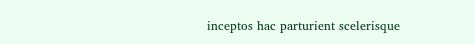inceptos hac parturient scelerisque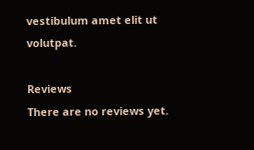vestibulum amet elit ut volutpat.

Reviews
There are no reviews yet.